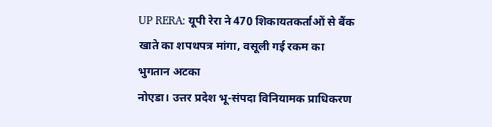UP RERA: यूपी रेरा ने 470 शिकायतकर्ताओं से बैंक खाते का शपथपत्र मांगा, वसूली गई रकम का भुगतान अटका
नोएडा। उत्तर प्रदेश भू-संपदा विनियामक प्राधिकरण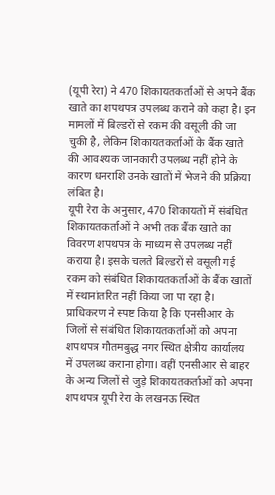(यूपी रेरा) ने 470 शिकायतकर्ताओं से अपने बैंक खाते का शपथपत्र उपलब्ध कराने को कहा है। इन मामलों में बिल्डरों से रकम की वसूली की जा चुकी है, लेकिन शिकायतकर्ताओं के बैंक खाते की आवश्यक जानकारी उपलब्ध नहीं होने के कारण धनराशि उनके खातों में भेजने की प्रक्रिया लंबित है।
यूपी रेरा के अनुसार, 470 शिकायतों में संबंधित शिकायतकर्ताओं ने अभी तक बैंक खाते का विवरण शपथपत्र के माध्यम से उपलब्ध नहीं कराया है। इसके चलते बिल्डरों से वसूली गई रकम को संबंधित शिकायतकर्ताओं के बैंक खातों में स्थानांतरित नहीं किया जा पा रहा है।
प्राधिकरण ने स्पष्ट किया है कि एनसीआर के जिलों से संबंधित शिकायतकर्ताओं को अपना शपथपत्र गौतमबुद्ध नगर स्थित क्षेत्रीय कार्यालय में उपलब्ध कराना होगा। वहीं एनसीआर से बाहर के अन्य जिलों से जुड़े शिकायतकर्ताओं को अपना शपथपत्र यूपी रेरा के लखनऊ स्थित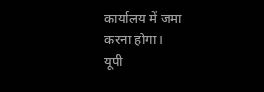कार्यालय में जमा करना होगा।
यूपी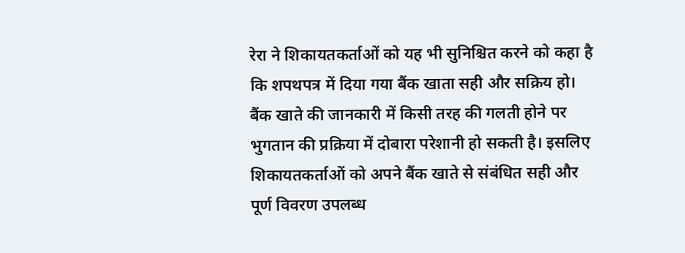रेरा ने शिकायतकर्ताओं को यह भी सुनिश्चित करने को कहा है कि शपथपत्र में दिया गया बैंक खाता सही और सक्रिय हो। बैंक खाते की जानकारी में किसी तरह की गलती होने पर भुगतान की प्रक्रिया में दोबारा परेशानी हो सकती है। इसलिए शिकायतकर्ताओं को अपने बैंक खाते से संबंधित सही और पूर्ण विवरण उपलब्ध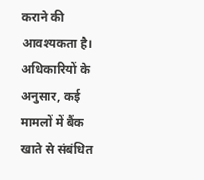कराने की आवश्यकता है।
अधिकारियों के अनुसार, कई मामलों में बैंक खाते से संबंधित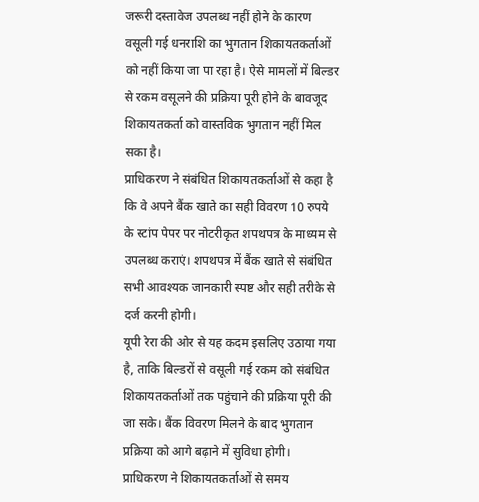जरूरी दस्तावेज उपलब्ध नहीं होने के कारण वसूली गई धनराशि का भुगतान शिकायतकर्ताओं को नहीं किया जा पा रहा है। ऐसे मामलों में बिल्डर से रकम वसूलने की प्रक्रिया पूरी होने के बावजूद शिकायतकर्ता को वास्तविक भुगतान नहीं मिल सका है।
प्राधिकरण ने संबंधित शिकायतकर्ताओं से कहा है कि वे अपने बैंक खाते का सही विवरण 10 रुपये के स्टांप पेपर पर नोटरीकृत शपथपत्र के माध्यम से उपलब्ध कराएं। शपथपत्र में बैंक खाते से संबंधित सभी आवश्यक जानकारी स्पष्ट और सही तरीके से दर्ज करनी होगी।
यूपी रेरा की ओर से यह कदम इसलिए उठाया गया है, ताकि बिल्डरों से वसूली गई रकम को संबंधित शिकायतकर्ताओं तक पहुंचाने की प्रक्रिया पूरी की जा सके। बैंक विवरण मिलने के बाद भुगतान प्रक्रिया को आगे बढ़ाने में सुविधा होगी।
प्राधिकरण ने शिकायतकर्ताओं से समय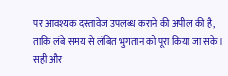पर आवश्यक दस्तावेज उपलब्ध कराने की अपील की है, ताकि लंबे समय से लंबित भुगतान को पूरा किया जा सके। सही और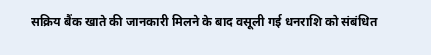सक्रिय बैंक खाते की जानकारी मिलने के बाद वसूली गई धनराशि को संबंधित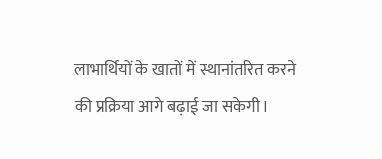लाभार्थियों के खातों में स्थानांतरित करने की प्रक्रिया आगे बढ़ाई जा सकेगी।